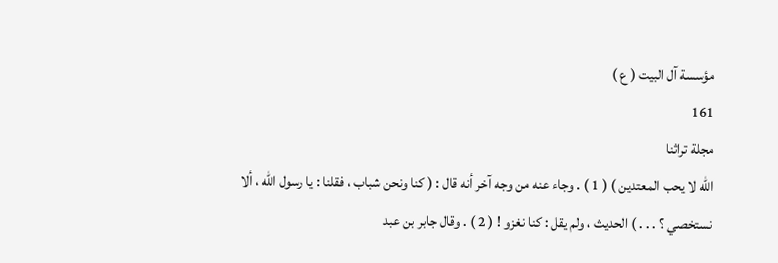مؤسسة آل البيت ( ع )
161
مجلة تراثنا
الله لا يحب المعتدين ) ( 1 ) . وجاء عنه من وجه آخر أنه قال : ( كنا ونحن شباب ، فقلنا : يا رسول الله ، ألا نستخصي ؟ . . . ) الحديث ، ولم يقل : كنا نغزو ! ( 2 ) . وقال جابر بن عبد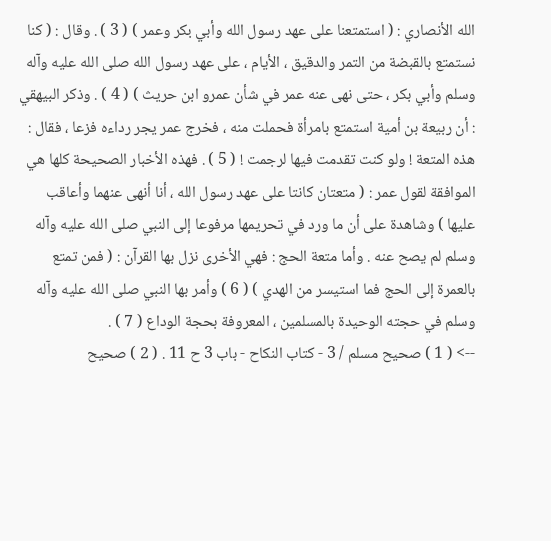الله الأنصاري : ( استمتعنا على عهد رسول الله وأبي بكر وعمر ) ( 3 ) . وقال : ( كنا نستمتع بالقبضة من التمر والدقيق ، الأيام ، على عهد رسول الله صلى الله عليه وآله وسلم وأبي بكر ، حتى نهى عنه عمر في شأن عمرو ابن حريث ) ( 4 ) . وذكر البيهقي : أن ربيعة بن أمية استمتع بامرأة فحملت منه ، فخرج عمر يجر رداءه فزعا ، فقال : هذه المتعة ! ولو كنت تقدمت فيها لرجمت ! ( 5 ) . فهذه الأخبار الصحيحة كلها هي الموافقة لقول عمر : ( متعتان كانتا على عهد رسول الله ، أنا أنهى عنهما وأعاقب عليها ) وشاهدة على أن ما ورد في تحريمها مرفوعا إلى النبي صلى الله عليه وآله وسلم لم يصح عنه . وأما متعة الحج : فهي الأخرى نزل بها القرآن : ( فمن تمتع بالعمرة إلى الحج فما استيسر من الهدي ) ( 6 ) وأمر بها النبي صلى الله عليه وآله وسلم في حجته الوحيدة بالمسلمين ، المعروفة بحجة الوداع ( 7 ) .
--> ( 1 ) صحيح مسلم / 3 - كتاب النكاح - باب 3 ح 11 . ( 2 ) صحيح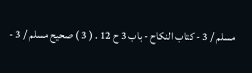مسلم / 3 - كتاب النكاح - باب 3 ح 12 . ( 3 ) صحيح مسلم / 3 -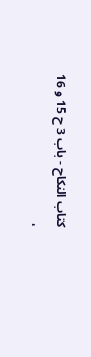كتاب النكاح - باب 3 ح 15 و 16 ،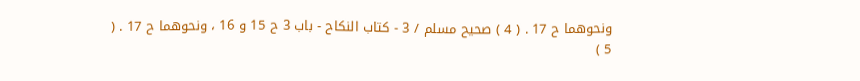ونحوهما ح 17 . ( 4 ) صحيح مسلم / 3 - كتاب النكاح - باب 3 ح 15 و 16 ، ونحوهما ح 17 . ( 5 )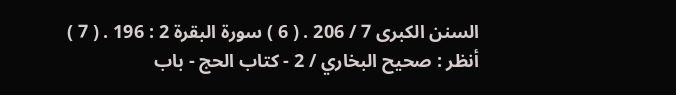السنن الكبرى 7 / 206 . ( 6 ) سورة البقرة 2 : 196 . ( 7 ) أنظر : صحيح البخاري / 2 - كتاب الحج - باب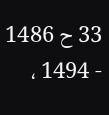33 ح 1486 - 1494 ،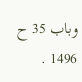وباب 35 ح 1496 .